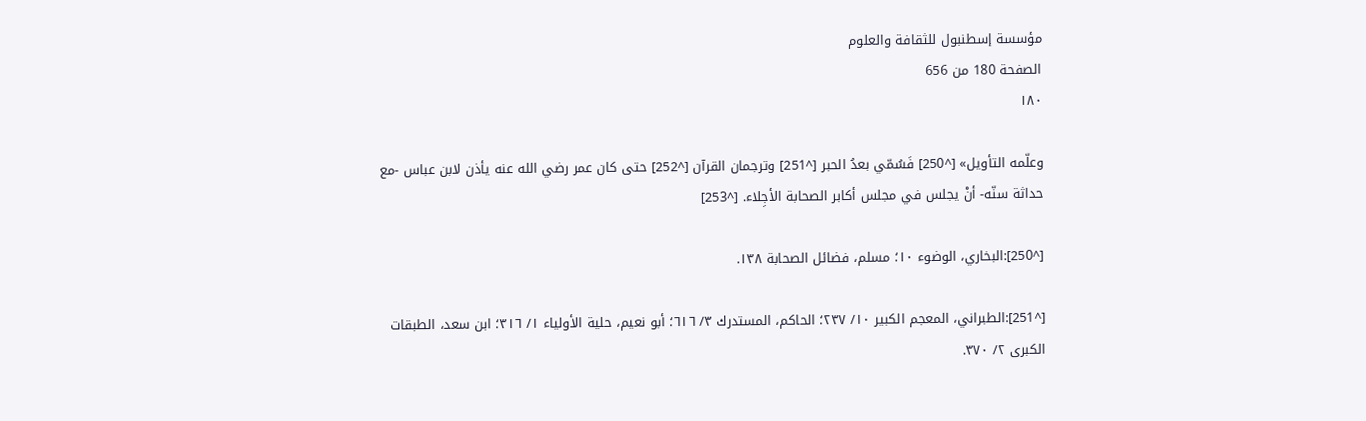مؤسسة إسطنبول للثقافة والعلوم
الصفحة 180 من 656
١٨٠

وعلّمه التأويل» [^250] فَسُمّي بعدُ الحبر [^251] وترجمان القرآن [^252] حتى كان عمر رضي الله عنه يأذن لابن عباس -مع حداثة سنّه- أنْ يجلس في مجلس أكابر الصحابة الأجِلاء. [^253]

[^250]:البخاري، الوضوء ١٠؛ مسلم، فضائل الصحابة ١٣٨.

[^251]:الطبراني، المعجم الكبير ١٠/ ٢٣٧؛ الحاكم، المستدرك ٣/ ٦١٦؛ أبو نعيم، حلية الأولياء ١/ ٣١٦؛ ابن سعد، الطبقات الكبرى ٢/ ٣٧٠.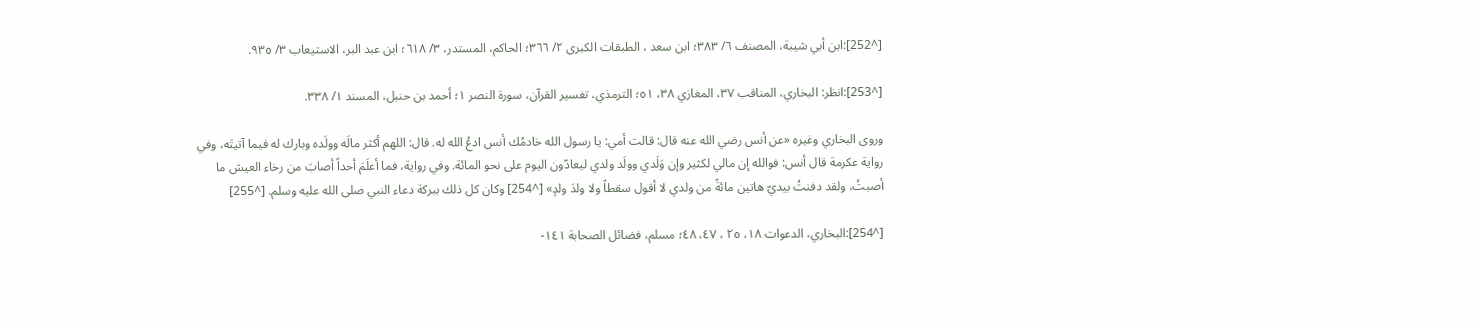[^252]:ابن أبي شيبة، المصنف ٦/ ٣٨٣؛ ابن سعد ، الطبقات الكبرى ٢/ ٣٦٦؛ الحاكم، المستدر، ٣/ ٦١٨؛ ابن عبد البر، الاستيعاب ٣/ ٩٣٥.

[^253]:انظر: البخاري، المناقب ٣٧، المغازي ٣٨، ٥١؛ الترمذي، تفسير القرآن، سورة النصر ١؛ أحمد بن حنبل، المسند ١/ ٣٣٨.

وروى البخاري وغيره «عن أنس رضي الله عنه قال: قالت أمي: يا رسول الله خادمُك أنس ادعُ الله له. قال: اللهم أكثر مالَه وولَده وبارك له فيما آتيتَه، وفي رواية عكرمة قال أنس: فوالله إن مالي لكثير وإن وَلَدي وولَد ولدي ليعادّون اليوم على نحو المائة. وفي رواية، فما أعلَمَ أحداً أصابَ من رخاء العيش ما أصبتُ، ولقد دفنتُ بيديّ هاتين مائةً من ولدي لا أقول سقطاً ولا ولدَ ولدٍ» [^254] وكان كل ذلك ببركة دعاء النبي صلى الله عليه وسلم. [^255]

[^254]:البخاري، الدعوات ١٨، ٢٥ ، ٤٧، ٤٨؛ مسلم، فضائل الصحابة ١٤١-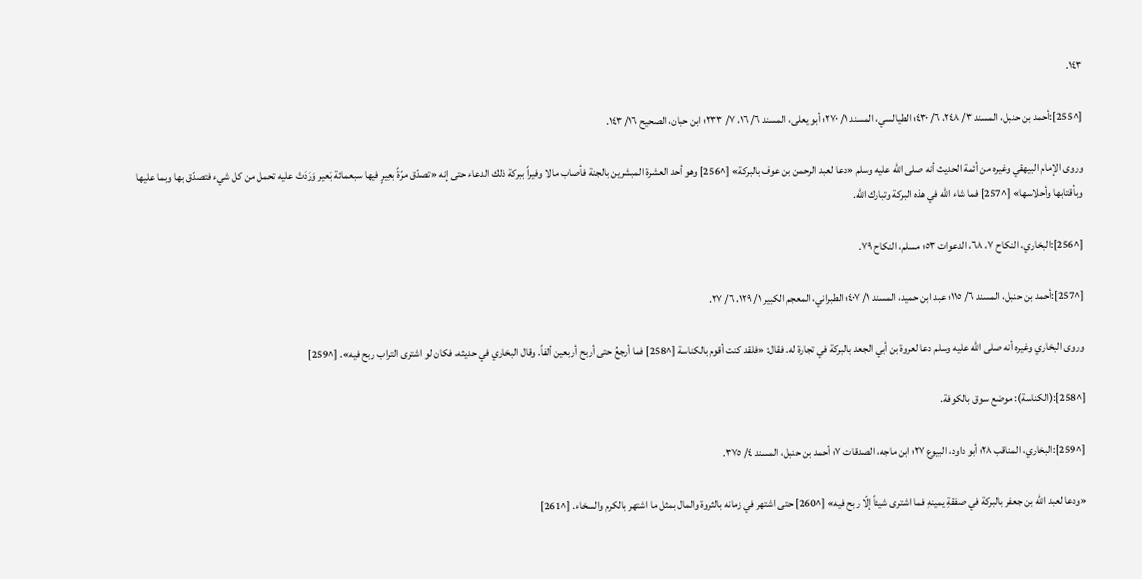١٤٣.

[^255]:أحمد بن حنبل، المسند ٣/ ٢٤٨، ٦/ ٤٣٠؛ الطيالسي، المسند ١/ ٢٧٠؛ أبو يعلى، المسند ٦/ ١٦، ٧/ ٢٣٣؛ ابن حبان، الصحيح ١٦/ ١٤٣.

وروى الإمام البيهقي وغيره من أئمة الحديث أنه صلى الله عليه وسلم «دعا لعبد الرحمن بن عوف بالبركة» [^256] وهو أحد العشرة المبشرين بالجنة فأصاب مالا وفيراً ببركة ذلك الدعاء حتى إنه «تصدّق مرّةً بعِيرٍ فيها سبعمائة بَعير وَرَدَتْ عليه تحمل من كل شيء فتصدّق بها وبما عليها وبأقتابها وأحلاسها» [^257] فما شاء الله في هذه البركة وتبارك الله.

[^256]:البخاري، النكاح ٧، ٦٨، الدعوات ٥٣؛ مسلم، النكاح ٧٩.

[^257]:أحمد بن حنبل، المسند ٦/ ١١٥؛ عبد ابن حميد، المسند ١/ ٤٠٧؛ الطبراني، المعجم الكبير ١/ ١٢٩، ٦/ ٢٧.

وروى البخاري وغيره أنه صلى الله عليه وسلم دعا لعروة بن أبي الجعد بالبركة في تجارة له. فقال: «فلقد كنت أقوم بالكناسة [^258] فما أرجعُ حتى أربح أربعين ألفاً. وقال البخاري في حديثه، فكان لو اشترى التراب ربح فيه». [^259]

[^258]:(الكناسة): موضع سوق بالكوفة.

[^259]:البخاري، المناقب ٢٨؛ أبو داود، البيوع ٢٧؛ ابن ماجه، الصدقات ٧؛ أحمد بن حنبل، المسند ٤/ ٣٧٥.

«ودعا لعبد الله بن جعفر بالبركة في صفقةِ يمينهِ فما اشترى شيئاً إلّا ربح فيه» [^260] حتى اشتهر في زمانه بالثروة والمال بمثل ما اشتهر بالكرم والسخاء. [^261]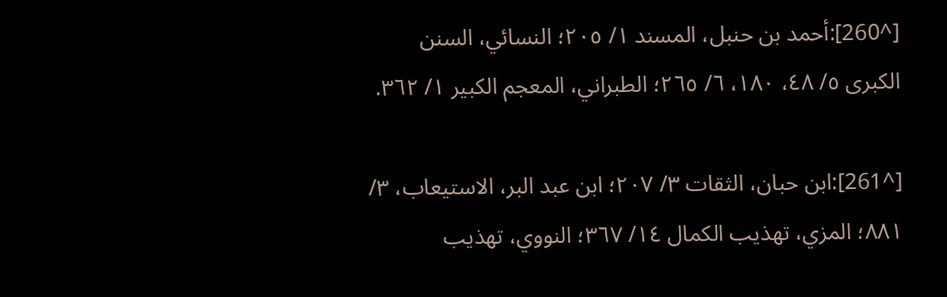[^260]:أحمد بن حنبل، المسند ١/ ٢٠٥؛ النسائي، السنن الكبرى ٥/ ٤٨، ١٨٠، ٦/ ٢٦٥؛ الطبراني، المعجم الكبير ١/ ٣٦٢.

[^261]:ابن حبان، الثقات ٣/ ٢٠٧؛ ابن عبد البر، الاستيعاب، ٣/ ٨٨١؛ المزي، تهذيب الكمال ١٤/ ٣٦٧؛ النووي، تهذيب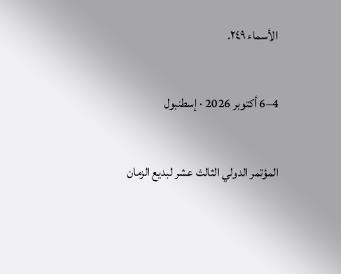الأسماء ٢٤٩.

4–6 أكتوبر 2026 · إسطنبول

المؤتمر الدولي الثالث عشر لبديع الزمان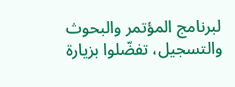لبرنامج المؤتمر والبحوث والتسجيل، تفضّلوا بزيارة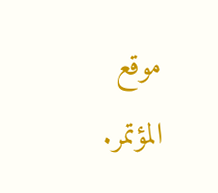موقع المؤتمر.